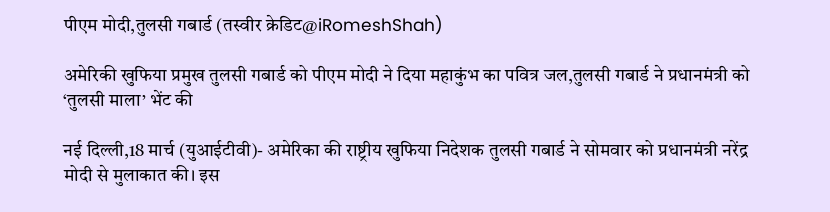पीएम मोदी,तुलसी गबार्ड (तस्वीर क्रेडिट@iRomeshShah)

अमेरिकी खुफिया प्रमुख तुलसी गबार्ड को पीएम मोदी ने दिया महाकुंभ का पवित्र जल,तुलसी गबार्ड ने प्रधानमंत्री को ‘तुलसी माला’ भेंट की

नई दिल्ली,18 मार्च (युआईटीवी)- अमेरिका की राष्ट्रीय खुफिया निदेशक तुलसी गबार्ड ने सोमवार को प्रधानमंत्री नरेंद्र मोदी से मुलाकात की। इस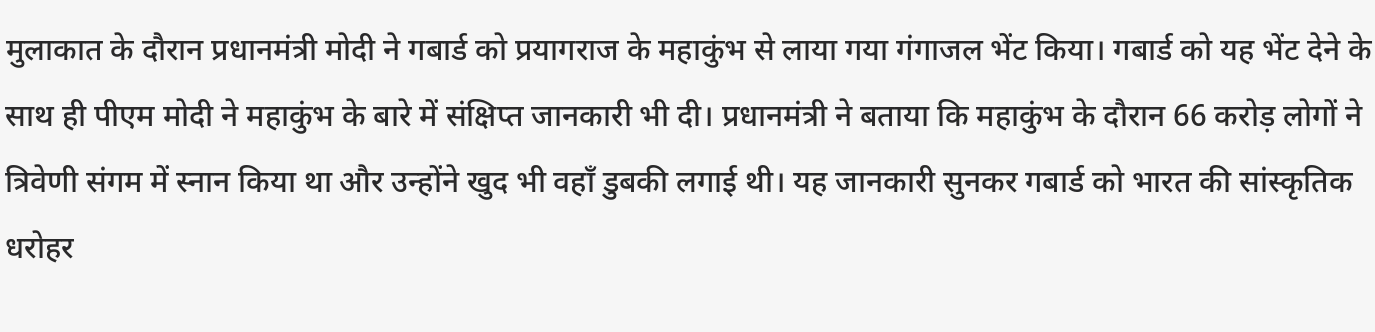मुलाकात के दौरान प्रधानमंत्री मोदी ने गबार्ड को प्रयागराज के महाकुंभ से लाया गया गंगाजल भेंट किया। गबार्ड को यह भेंट देने के साथ ही पीएम मोदी ने महाकुंभ के बारे में संक्षिप्त जानकारी भी दी। प्रधानमंत्री ने बताया कि महाकुंभ के दौरान 66 करोड़ लोगों ने त्रिवेणी संगम में स्नान किया था और उन्होंने खुद भी वहाँ डुबकी लगाई थी। यह जानकारी सुनकर गबार्ड को भारत की सांस्कृतिक धरोहर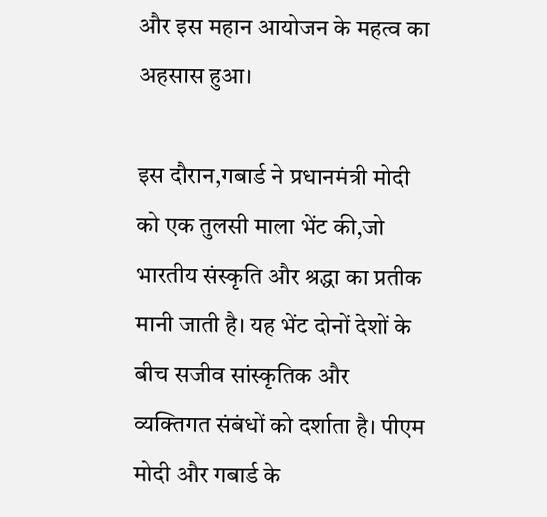और इस महान आयोजन के महत्व का अहसास हुआ।

इस दौरान,गबार्ड ने प्रधानमंत्री मोदी को एक तुलसी माला भेंट की,जो भारतीय संस्कृति और श्रद्धा का प्रतीक मानी जाती है। यह भेंट दोनों देशों के बीच सजीव सांस्कृतिक और व्यक्तिगत संबंधों को दर्शाता है। पीएम मोदी और गबार्ड के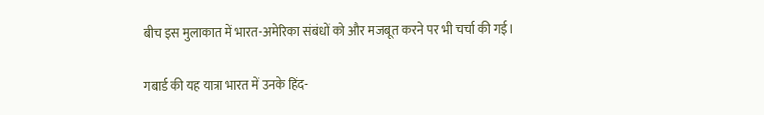बीच इस मुलाकात में भारत-अमेरिका संबंधों को और मजबूत करने पर भी चर्चा की गई।

गबार्ड की यह यात्रा भारत में उनके हिंद-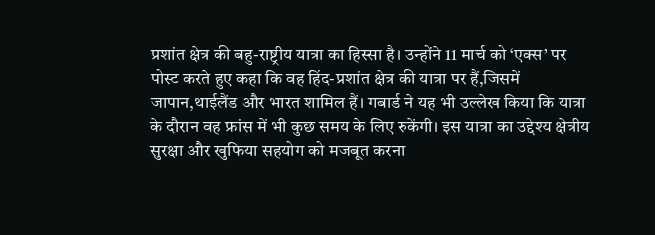प्रशांत क्षेत्र की बहु-राष्ट्रीय यात्रा का हिस्सा है। उन्होंने 11 मार्च को ‘एक्स’ पर पोस्ट करते हुए कहा कि वह हिंद-प्रशांत क्षेत्र की यात्रा पर हैं,जिसमें जापान,थाईलैंड और भारत शामिल हैं। गबार्ड ने यह भी उल्लेख किया कि यात्रा के दौरान वह फ्रांस में भी कुछ समय के लिए रुकेंगी। इस यात्रा का उद्देश्य क्षेत्रीय सुरक्षा और खुफिया सहयोग को मजबूत करना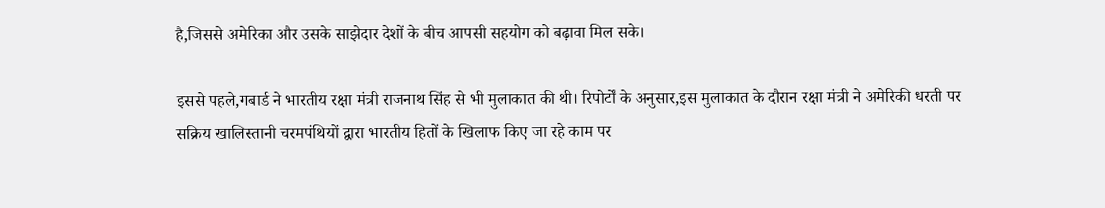है,जिससे अमेरिका और उसके साझेदार देशों के बीच आपसी सहयोग को बढ़ावा मिल सके।

इससे पहले,गबार्ड ने भारतीय रक्षा मंत्री राजनाथ सिंह से भी मुलाकात की थी। रिपोर्टों के अनुसार,इस मुलाकात के दौरान रक्षा मंत्री ने अमेरिकी धरती पर सक्रिय खालिस्तानी चरमपंथियों द्वारा भारतीय हितों के खिलाफ किए जा रहे काम पर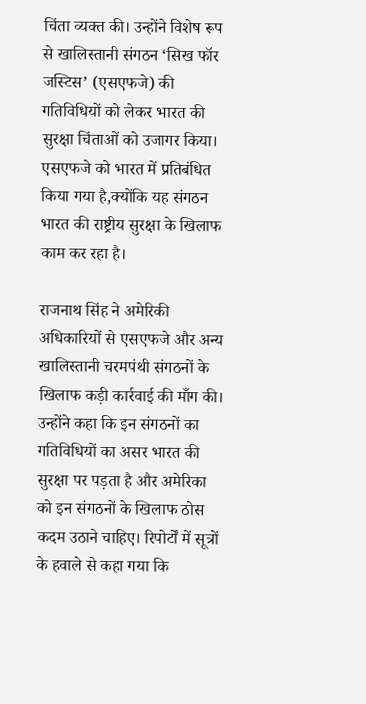चिंता व्यक्त की। उन्होंने विशेष रूप से खालिस्तानी संगठन ‘सिख फॉर जस्टिस’ (एसएफजे) की गतिविधियों को लेकर भारत की सुरक्षा चिंताओं को उजागर किया। एसएफजे को भारत में प्रतिबंधित किया गया है,क्योंकि यह संगठन भारत की राष्ट्रीय सुरक्षा के खिलाफ काम कर रहा है।

राजनाथ सिंह ने अमेरिकी अधिकारियों से एसएफजे और अन्य खालिस्तानी चरमपंथी संगठनों के खिलाफ कड़ी कार्रवाई की माँग की। उन्होंने कहा कि इन संगठनों का गतिविधियों का असर भारत की सुरक्षा पर पड़ता है और अमेरिका को इन संगठनों के खिलाफ ठोस कदम उठाने चाहिए। रिपोर्टों में सूत्रों के हवाले से कहा गया कि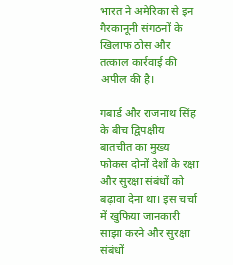भारत ने अमेरिका से इन गैरकानूनी संगठनों के खिलाफ ठोस और तत्काल कार्रवाई की अपील की है।

गबार्ड और राजनाथ सिंह के बीच द्विपक्षीय बातचीत का मुख्य फोकस दोनों देशों के रक्षा और सुरक्षा संबंधों को बढ़ावा देना था। इस चर्चा में खुफिया जानकारी साझा करने और सुरक्षा संबंधों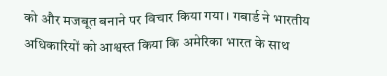को और मजबूत बनाने पर विचार किया गया। गबार्ड ने भारतीय अधिकारियों को आश्वस्त किया कि अमेरिका भारत के साथ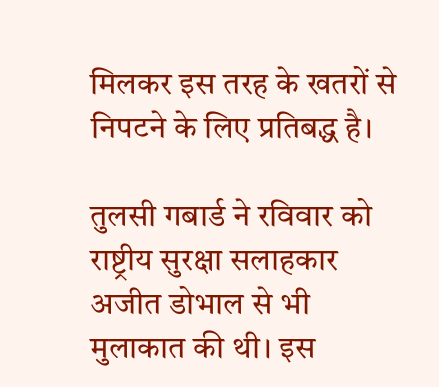मिलकर इस तरह के खतरों से निपटने के लिए प्रतिबद्ध है।

तुलसी गबार्ड ने रविवार को राष्ट्रीय सुरक्षा सलाहकार अजीत डोभाल से भी मुलाकात की थी। इस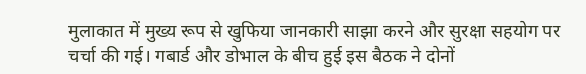मुलाकात में मुख्य रूप से खुफिया जानकारी साझा करने और सुरक्षा सहयोग पर चर्चा की गई। गबार्ड और डोभाल के बीच हुई इस बैठक ने दोनों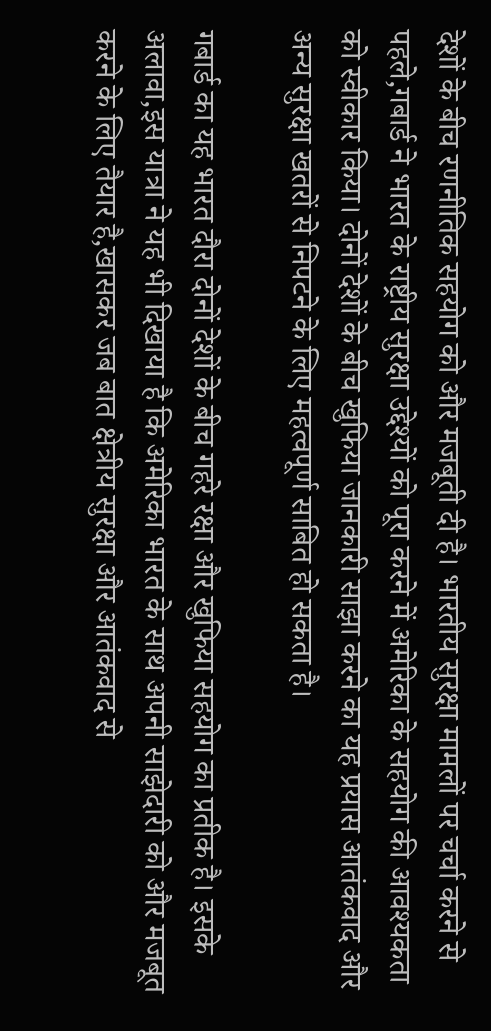देशों के बीच रणनीतिक सहयोग को और मजबूती दी है। भारतीय सुरक्षा मामलों पर चर्चा करने से पहले,गबार्ड ने भारत के राष्ट्रीय सुरक्षा उद्देश्यों को पूरा करने में अमेरिका के सहयोग की आवश्यकता को स्वीकार किया। दोनों देशों के बीच खुफिया जानकारी साझा करने का यह प्रयास आतंकवाद और अन्य सुरक्षा खतरों से निपटने के लिए महत्वपूर्ण साबित हो सकता है।

गबार्ड का यह भारत दौरा दोनों देशों के बीच गहरे रक्षा और खुफिया सहयोग का प्रतीक है। इसके अलावा,इस यात्रा ने यह भी दिखाया है कि अमेरिका भारत के साथ अपनी साझेदारी को और मजबूत करने के लिए तैयार है,खासकर जब बात क्षेत्रीय सुरक्षा और आतंकवाद से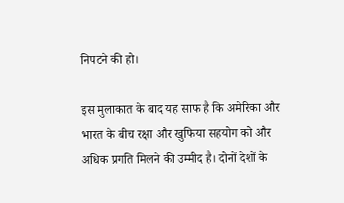निपटने की हो।

इस मुलाकात के बाद यह साफ है कि अमेरिका और भारत के बीच रक्षा और खुफिया सहयोग को और अधिक प्रगति मिलने की उम्मीद है। दोनों देशों के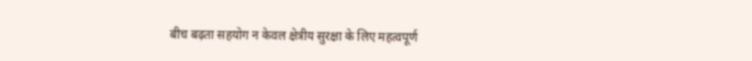बीच बढ़ता सहयोग न केवल क्षेत्रीय सुरक्षा के लिए महत्वपूर्ण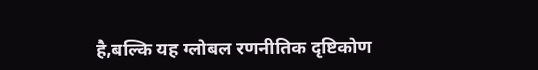है,बल्कि यह ग्लोबल रणनीतिक दृष्टिकोण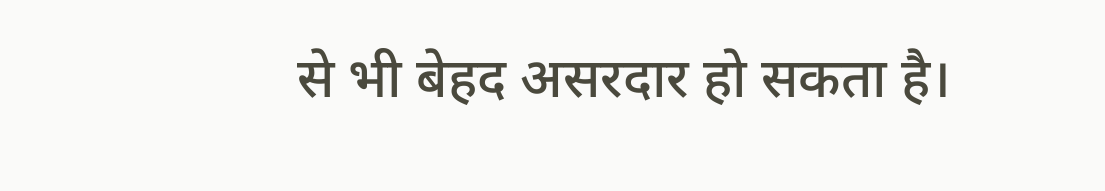से भी बेहद असरदार हो सकता है।